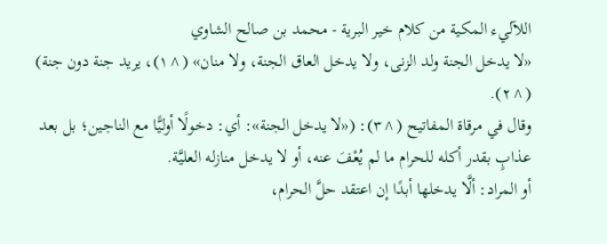اللآليء المكية من كلام خير البرية - محمد بن صالح الشاوي
«لا يدخل الجنة ولد الزنى، ولا يدخل العاق الجنة، ولا منان» (^١)، يريد جنة دون جنة) (^٢).
وقال في مرقاة المفاتيح (^٣): («لا يدخل الجنة»: أي: دخولًا أوليًّا مع الناجين؛ بل بعد عذابٍ بقدر أكله للحرام ما لم يُعْفَ عنه، أو لا يدخل منازله العليَّة.
أو المراد: ألَّا يدخلها أبدًا إن اعتقد حلَّ الحرام،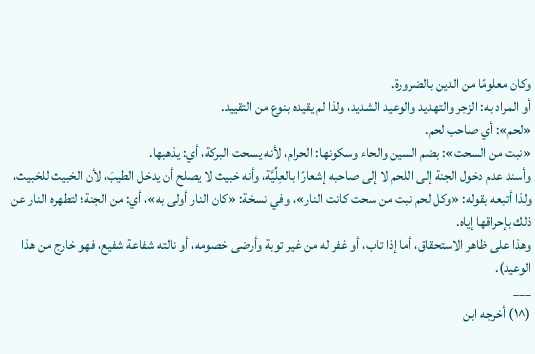وكان معلومًا من الدين بالضرورة.
أو المراد به: الزجر والتهديد والوعيد الشديد، ولذا لم يقيده بنوع من التقييد.
«لحم»: أي صاحب لحم.
«نبت من السحت»: بضم السين والحاء وسكونها: الحرام، لأنه يسحت البركة، أي: يذهبها.
وأسند عدم دخول الجنة إلى اللحم لا إلى صاحبه إشعارًا بالعِلِّيَّة، وأنه خبيث لا يصلح أن يدخل الطيبَ، لأن الخبيث للخبيث، ولذا أتبعه بقوله: «وكل لحم نبت من سحت كانت النار»، وفي نسخة: «كان النار أولى به»، أي: من الجنة؛ لتطهره النار عن ذلك بإحراقها إياه.
وهذا على ظاهر الاستحقاق، أما إذا تاب، أو غفر له من غير توبة وأرضى خصومه، أو نالته شفاعة شفيع، فهو خارج من هذا الوعيد).
___
(^١) أخرجه ابن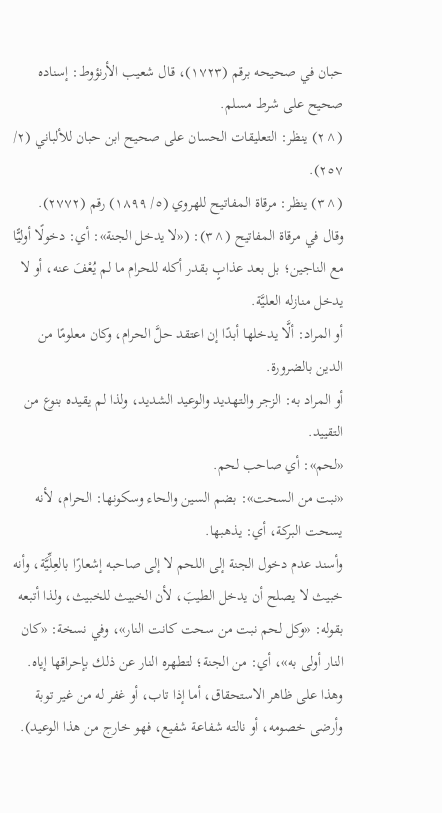حبان في صحيحه برقم (١٧٢٣)، قال شعيب الأرنؤوط: إسناده صحيح على شرط مسلم.
(^٢) ينظر: التعليقات الحسان على صحيح ابن حبان للألباني (٢/ ٢٥٧).
(^٣) ينظر: مرقاة المفاتيح للهروي (٥/ ١٨٩٩) رقم (٢٧٧٢).
وقال في مرقاة المفاتيح (^٣): («لا يدخل الجنة»: أي: دخولًا أوليًّا مع الناجين؛ بل بعد عذابٍ بقدر أكله للحرام ما لم يُعْفَ عنه، أو لا يدخل منازله العليَّة.
أو المراد: ألَّا يدخلها أبدًا إن اعتقد حلَّ الحرام، وكان معلومًا من الدين بالضرورة.
أو المراد به: الزجر والتهديد والوعيد الشديد، ولذا لم يقيده بنوع من التقييد.
«لحم»: أي صاحب لحم.
«نبت من السحت»: بضم السين والحاء وسكونها: الحرام، لأنه يسحت البركة، أي: يذهبها.
وأسند عدم دخول الجنة إلى اللحم لا إلى صاحبه إشعارًا بالعِلِّيَّة، وأنه خبيث لا يصلح أن يدخل الطيبَ، لأن الخبيث للخبيث، ولذا أتبعه بقوله: «وكل لحم نبت من سحت كانت النار»، وفي نسخة: «كان النار أولى به»، أي: من الجنة؛ لتطهره النار عن ذلك بإحراقها إياه.
وهذا على ظاهر الاستحقاق، أما إذا تاب، أو غفر له من غير توبة وأرضى خصومه، أو نالته شفاعة شفيع، فهو خارج من هذا الوعيد).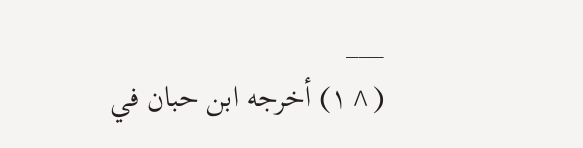___
(^١) أخرجه ابن حبان في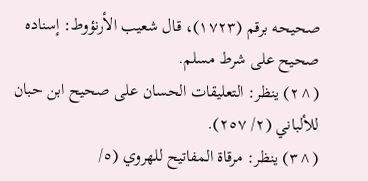صحيحه برقم (١٧٢٣)، قال شعيب الأرنؤوط: إسناده صحيح على شرط مسلم.
(^٢) ينظر: التعليقات الحسان على صحيح ابن حبان للألباني (٢/ ٢٥٧).
(^٣) ينظر: مرقاة المفاتيح للهروي (٥/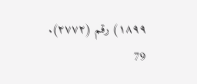١٨٩٩) رقم (٢٧٧٢).
79